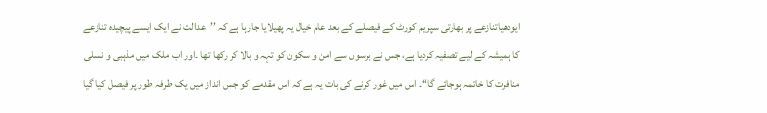ایودھیاتنازعے پر بھارتی سپریم کورٹ کے فیصلے کے بعد عام خیال یہ پھیلایا جارہا ہے کہ ’’عدالت نے ایک ایسے پیچیدہ تنازعے کا ہمیشہ کے لیے تصفیہ کردیا ہے، جس نے برسوں سے امن و سکون کو تہہ و بالا کر رکھا تھا ۔اور اب ملک میں مذہبی و نسلی منافرت کا خاتمہ ہوجائے گا‘‘۔ اس میں غور کرنے کی بات یہ ہے کہ اس مقدمے کو جس انداز میں یک طرفہ طور پر فیصل کیا گیا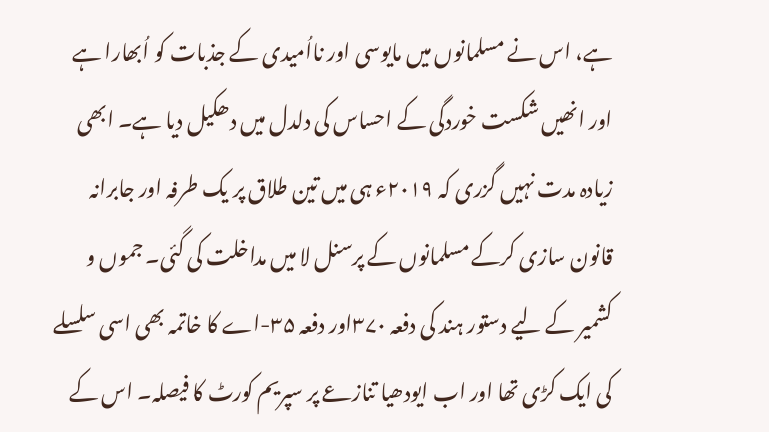ہے، اس نے مسلمانوں میں مایوسی اور نااُمیدی کے جذبات کو اُبھارا ہے اور انھیں شکست خوردگی کے احساس کی دلدل میں دھکیل دیا ہے۔ ابھی زیادہ مدت نہیں گزری کہ ۲۰۱۹ء ہی میں تین طلاق پر یک طرفہ اور جابرانہ قانون سازی کرکے مسلمانوں کے پرسنل لا میں مداخلت کی گئی۔ جموں و کشمیر کے لیے دستور ہند کی دفعہ ۳۷۰اور دفعہ ۳۵-اے کا خاتمہ بھی اسی سلسلے کی ایک کڑی تھا اور اب ایودھیا تنازعے پر سپریم کورٹ کا فیصلہ۔ اس کے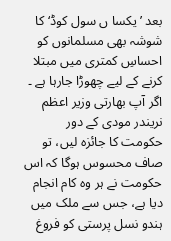بعد ’یکسا ں سول کوڈ‘ کا شوشہ بھی مسلمانوں کو احساسِ کمتری میں مبتلا کرنے کے لیے چھوڑا جارہا ہے ۔
اگر آپ بھارتی وزیر اعظم نریندر مودی کے دور حکومت کا جائزہ لیں، تو صاف محسوس ہوگا کہ اس حکومت نے ہر وہ کام انجام دیا ہے، جس سے ملک میں ہندو نسل پرستی کو فروغ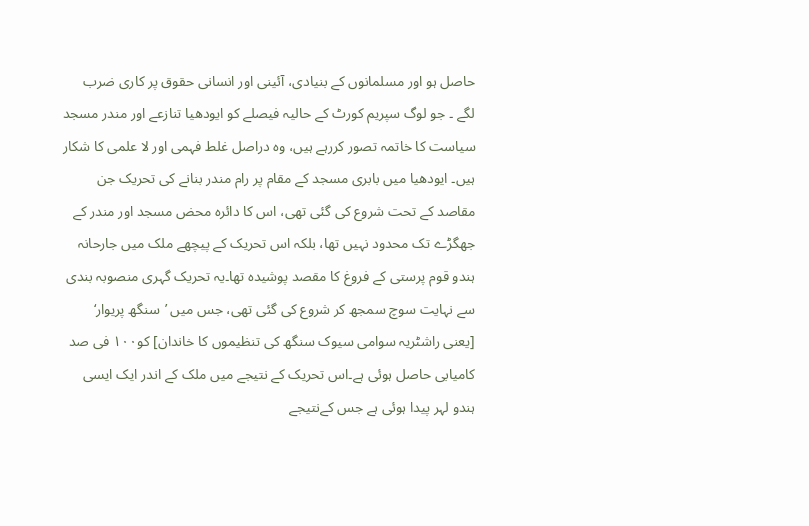حاصل ہو اور مسلمانوں کے بنیادی، آئینی اور انسانی حقوق پر کاری ضرب لگے ۔ جو لوگ سپریم کورٹ کے حالیہ فیصلے کو ایودھیا تنازعے اور مندر مسجد سیاست کا خاتمہ تصور کررہے ہیں، وہ دراصل غلط فہمی اور لا علمی کا شکار ہیں۔ ایودھیا میں بابری مسجد کے مقام پر رام مندر بنانے کی تحریک جن مقاصد کے تحت شروع کی گئی تھی، اس کا دائرہ محض مسجد اور مندر کے جھگڑے تک محدود نہیں تھا، بلکہ اس تحریک کے پیچھے ملک میں جارحانہ ہندو قوم پرستی کے فروغ کا مقصد پوشیدہ تھا۔یہ تحریک گہری منصوبہ بندی سے نہایت سوچ سمجھ کر شروع کی گئی تھی، جس میں ’سنگھ پریوار‘ [یعنی راشٹریہ سوامی سیوک سنگھ کی تنظیموں کا خاندان] کو۱۰۰ فی صد کامیابی حاصل ہوئی ہے۔اس تحریک کے نتیجے میں ملک کے اندر ایک ایسی ہندو لہر پیدا ہوئی ہے جس کےنتیجے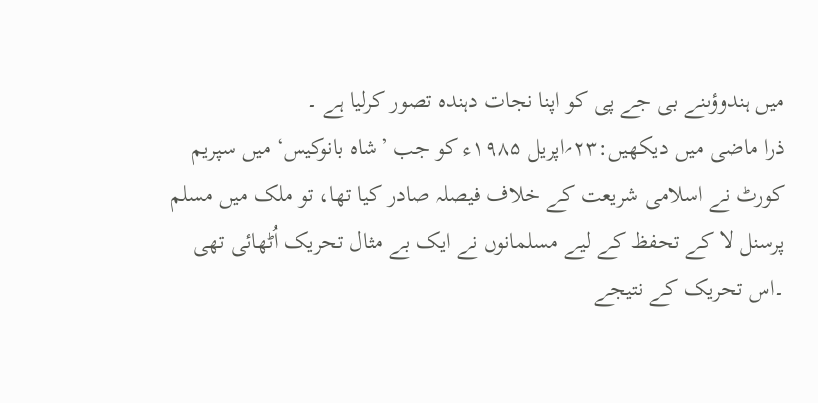میں ہندوؤںنے بی جے پی کو اپنا نجات دہندہ تصور کرلیا ہے ۔
ذرا ماضی میں دیکھیں:۲۳؍اپریل ۱۹۸۵ء کو جب ’شاہ بانوکیس‘ میں سپریم کورٹ نے اسلامی شریعت کے خلاف فیصلہ صادر کیا تھا، تو ملک میں مسلم پرسنل لا کے تحفظ کے لیے مسلمانوں نے ایک بے مثال تحریک اُٹھائی تھی ۔اس تحریک کے نتیجے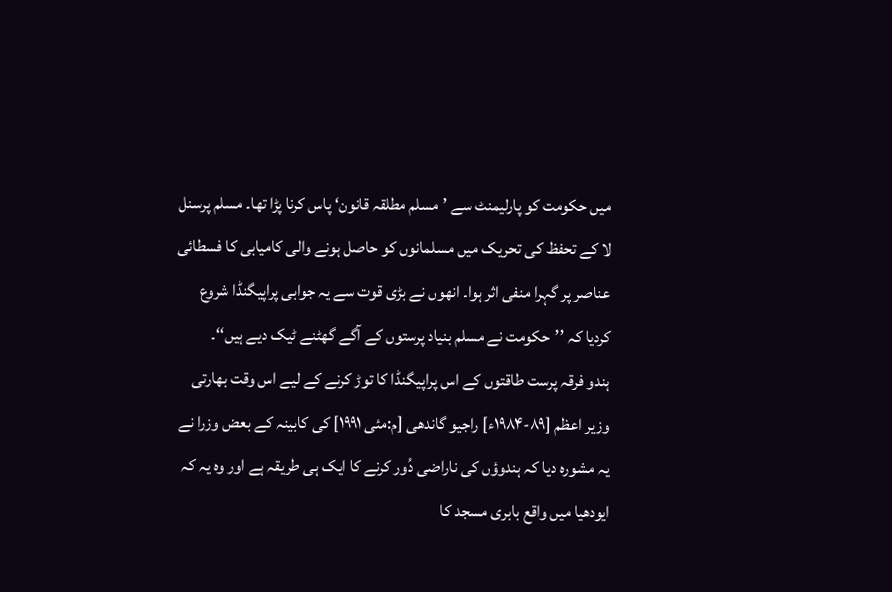میں حکومت کو پارلیمنٹ سے ’مسلم مطلقہ قانون‘ پاس کرنا پڑا تھا۔ مسلم پرسنل لا کے تحفظ کی تحریک میں مسلمانوں کو حاصل ہونے والی کامیابی کا فسطائی عناصر پر گہرا منفی اثر ہوا۔ انھوں نے بڑی قوت سے یہ جوابی پراپیگنڈا شروع کردیا کہ ’’حکومت نے مسلم بنیاد پرستوں کے آگے گھٹنے ٹیک دیے ہیں‘‘۔
ہندو فرقہ پرست طاقتوں کے اس پراپیگنڈا کا توڑ کرنے کے لیے اس وقت بھارتی وزیر اعظم [۸۹-۱۹۸۴ء] راجیو گاندھی [م:مئی ۱۹۹۱] کی کابینہ کے بعض وزرا نے یہ مشورہ دیا کہ ہندوؤں کی ناراضی دُور کرنے کا ایک ہی طریقہ ہے اور وہ یہ کہ ایودھیا میں واقع بابری مسجد کا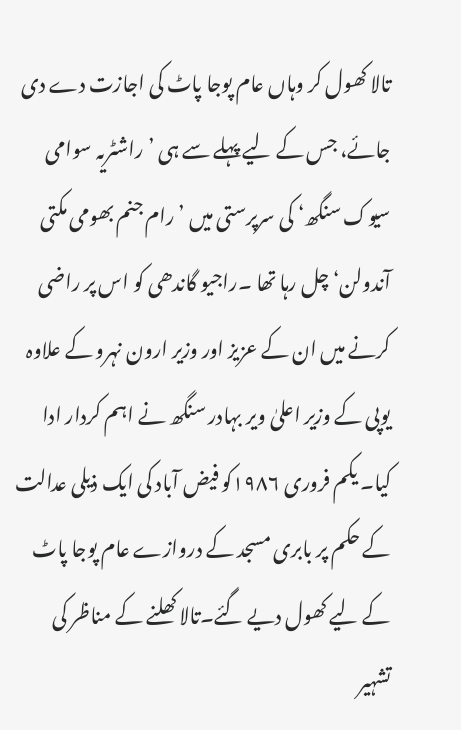تالا کھول کر وہاں عام پوجا پاٹ کی اجازت دے دی جائے، جس کے لیے پہلے سے ہی ’راشٹریہ سوامی سیوک سنگھ‘ کی سرپرستی میں ’رام جنم بھومی مکتی آندولن‘ چل رہا تھا ۔راجیو گاندھی کو اس پر راضی کرنے میں ان کے عزیز اور وزیر ارون نہرو کے علاوہ یوپی کے وزیر اعلیٰ ویر بہادر سنگھ نے اہم کردار ادا کیا۔ یکم فروری ۱۹۸۶کو فیض آباد کی ایک ذیلی عدالت کے حکم پر بابری مسجد کے دروازے عام پوجا پاٹ کے لیے کھول دیے گئے۔تالا کھلنے کے مناظر کی تشہیر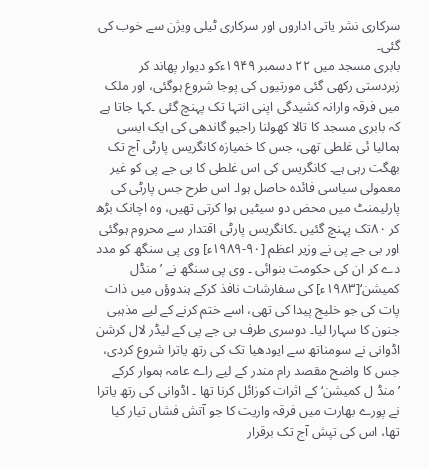سرکاری نشر یاتی اداروں اور سرکاری ٹیلی ویژن سے خوب کی گئی۔
بابری مسجد میں ۲۲ دسمبر ۱۹۴۹ءکو دیوار پھاند کر زبردستی رکھی گئی مورتیوں کی پوجا شروع ہوگئی، اور ملک میں فرقہ وارانہ کشیدگی اپنی انتہا تک پہنچ گئی ۔کہا جاتا ہے کہ بابری مسجد کا تالا کھولنا راجیو گاندھی کی ایک ایسی ہمالیا ئی غلطی تھی، جس کا خمیازہ کانگریس پارٹی آج تک بھگت رہی ہے۔ کانگریس کی اس غلطی کا بی جے پی کو غیر معمولی سیاسی فائدہ حاصل ہوا۔ اس طرح جس پارٹی کی پارلیمنٹ میں محض دو سیٹیں ہوا کرتی تھیں، وہ اچانک بڑھ کر ۸۰تک پہنچ گئیں ۔کانگریس پارٹی اقتدار سے محروم ہوگئی اور بی جے پی نے وزیر اعظم [۹۰-۱۹۸۹ء] وی پی سنگھ کو مدد دے کر ان کی حکومت بنوائی ۔ وی پی سنگھ نے ’منڈل کمیشن‘[۱۹۸۳ء] کی سفارشات نافذ کرکے ہندوؤں میں ذات پات کی جو خلیج پیدا کی تھی، اسے ختم کرنے کے لیے مذہبی جنون کا سہارا لیا۔ دوسری طرف بی جے پی کے لیڈر لال کرشن اڈوانی نے سومناتھ سے ایودھیا تک کی رتھ یاترا شروع کردی، جس کا واضح مقصد رام مندر کے لیے راے عامہ ہموار کرکے ’منڈ ل کمیشن‘ کے اثرات کوزائل کرنا تھا ۔ اڈوانی کی رتھ یاترا نے پورے بھارت میں فرقہ واریت کا جو آتش فشاں تیار کیا تھا، اس کی تپش آج تک برقرار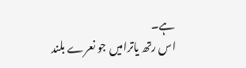ہے۔
اس رتھ یاترامیں جو نعرے بلند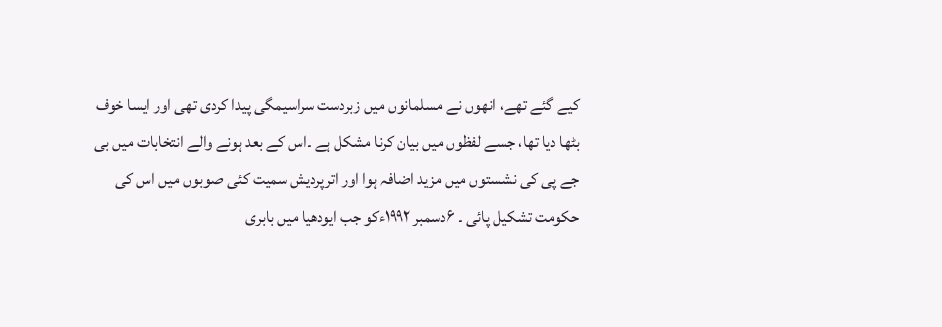کیے گئے تھے، انھوں نے مسلمانوں میں زبردست سراسیمگی پیدا کردی تھی اور ایسا خوف بٹھا دیا تھا، جسے لفظوں میں بیان کرنا مشکل ہے ۔اس کے بعد ہونے والے انتخابات میں بی جے پی کی نشستوں میں مزید اضافہ ہوا اور اترپردیش سمیت کئی صوبوں میں اس کی حکومت تشکیل پائی ۔ ۶دسمبر ۱۹۹۲ءکو جب ایودھیا میں بابری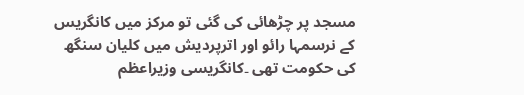مسجد پر چڑھائی کی گئی تو مرکز میں کانگریس کے نرسمہا رائو اور اترپردیش میں کلیان سنگھ کی حکومت تھی ۔کانگریسی وزیراعظم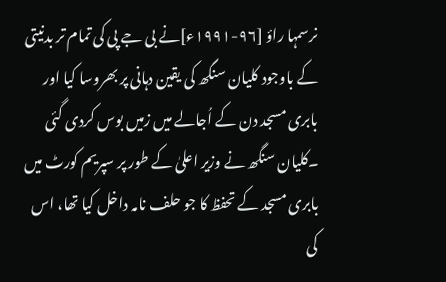نرسمہا راؤ [۹۶-۱۹۹۱ء]نے بی جے پی کی تمام تر بدنیتی کے باوجود کلیان سنگھ کی یقین دہانی پر بھروسا کیا اور بابری مسجد دن کے اُجالے میں زمیں بوس کردی گئی ۔کلیان سنگھ نے وزیر اعلیٰ کے طور پر سپریم کورٹ میں بابری مسجد کے تحفظ کا جو حلف نامہ داخل کیا تھا، اس کی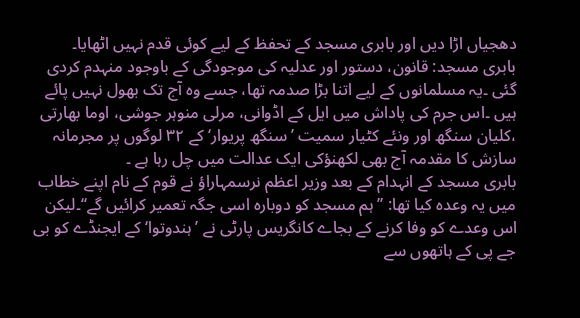دھجیاں اڑا دیں اور بابری مسجد کے تحفظ کے لیے کوئی قدم نہیں اٹھایا۔
بابری مسجد: قانون، دستور اور عدلیہ کی موجودگی کے باوجود منہدم کردی گئی ۔یہ مسلمانوں کے لیے اتنا بڑا صدمہ تھا، جسے وہ آج تک بھول نہیں پائے ہیں ۔اس جرم کی پاداش میں ایل کے اڈوانی، مرلی منوہر جوشی، اوما بھارتی ،کلیان سنگھ اور ونئے کٹیار سمیت ’سنگھ پریوار‘ کے ۳۲ لوگوں پر مجرمانہ سازش کا مقدمہ آج بھی لکھنؤکی ایک عدالت میں چل رہا ہے ۔
بابری مسجد کے انہدام کے بعد وزیر اعظم نرسمہاراؤ نے قوم کے نام اپنے خطاب میں یہ وعدہ کیا تھا: ’’ہم مسجد کو دوبارہ اسی جگہ تعمیر کرائیں گے‘‘۔لیکن اس وعدے کو وفا کرنے کے بجاے کانگریس پارٹی نے ’ہندوتوا‘ کے ایجنڈے کو بی جے پی کے ہاتھوں سے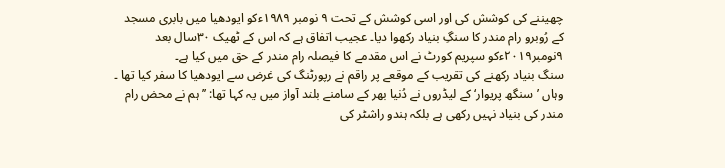چھیننے کی کوشش کی اور اسی کوشش کے تحت ۹ نومبر ۱۹۸۹ءکو ایودھیا میں بابری مسجد کے رُوبرو رام مندر کا سنگِ بنیاد رکھوا دیا۔ عجیب اتفاق ہے کہ اس کے ٹھیک ۳۰سال بعد ۹نومبر۲۰۱۹ءکو سپریم کورٹ نے اس مقدمے کا فیصلہ رام مندر کے حق میں کیا ہے۔
سنگ بنیاد رکھنے کی تقریب کے موقعے پر راقم نے رپورٹنگ کی غرض سے ایودھیا کا سفر کیا تھا ۔ وہاں ’سنگھ پریوار‘ کے لیڈروں نے دُنیا بھر کے سامنے بلند آواز میں یہ کہا تھا: ’’ہم نے محض رام مندر کی بنیاد نہیں رکھی ہے بلکہ ہندو راشٹر کی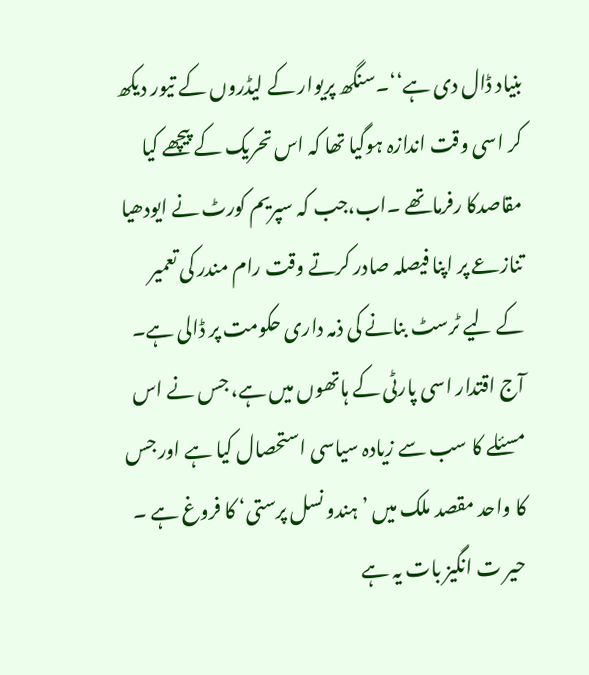بنیاد ڈال دی ہے‘‘۔سنگھ پریوار کے لیڈروں کے تیور دیکھ کر اسی وقت اندازہ ہوگیا تھا کہ اس تحریک کے پیچھے کیا مقاصدکا رفرماتھے ۔اب،جب کہ سپریم کورٹ نے ایودھیا تنازعے پر اپنا فیصلہ صادر کرتے وقت رام مندر کی تعمیر کے لیے ٹرسٹ بنانے کی ذمہ داری حکومت پر ڈالی ہے۔ آج اقتدار اسی پارٹی کے ہاتھوں میں ہے، جس نے اس مسئلے کا سب سے زیادہ سیاسی استحصال کیا ہے اور جس کا واحد مقصد ملک میں ’ہندو نسل پرستی‘ کا فروغ ہے ۔
حیر ت انگیز بات یہ ہے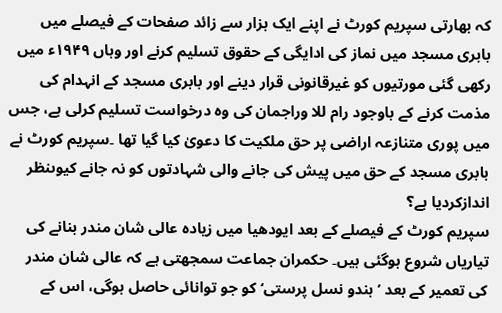کہ بھارتی سپریم کورٹ نے اپنے ایک ہزار سے زائد صفحات کے فیصلے میں بابری مسجد میں نماز کی ادایگی کے حقوق تسلیم کرنے اور وہاں ۱۹۴۹ء میں رکھی گئی مورتیوں کو غیرقانونی قرار دینے اور بابری مسجد کے انہدام کی مذمت کرنے کے باوجود رام للا وراجمان کی وہ درخواست تسلیم کرلی ہے، جس میں پوری متنازعہ اراضی پر حق ملکیت کا دعویٰ کیا گیا تھا ۔سپریم کورٹ نے بابری مسجد کے حق میں پیش کی جانے والی شہادتوں کو نہ جانے کیوںنظر اندازکردیا ہے؟
سپریم کورٹ کے فیصلے کے بعد ایودھیا میں زیادہ عالی شان مندر بنانے کی تیاریاں شروع ہوگئی ہیں۔ حکمران جماعت سمجھتی ہے کہ عالی شان مندر کی تعمیر کے بعد ’ہندو نسل پرستی‘ کو جو توانائی حاصل ہوگی، اس کے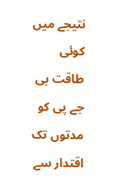نتیجے میں کوئی طاقت بی جے پی کو مدتوں تک اقتدار سے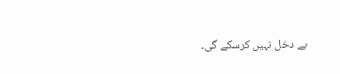بے دخل نہیں کرسکے گی۔